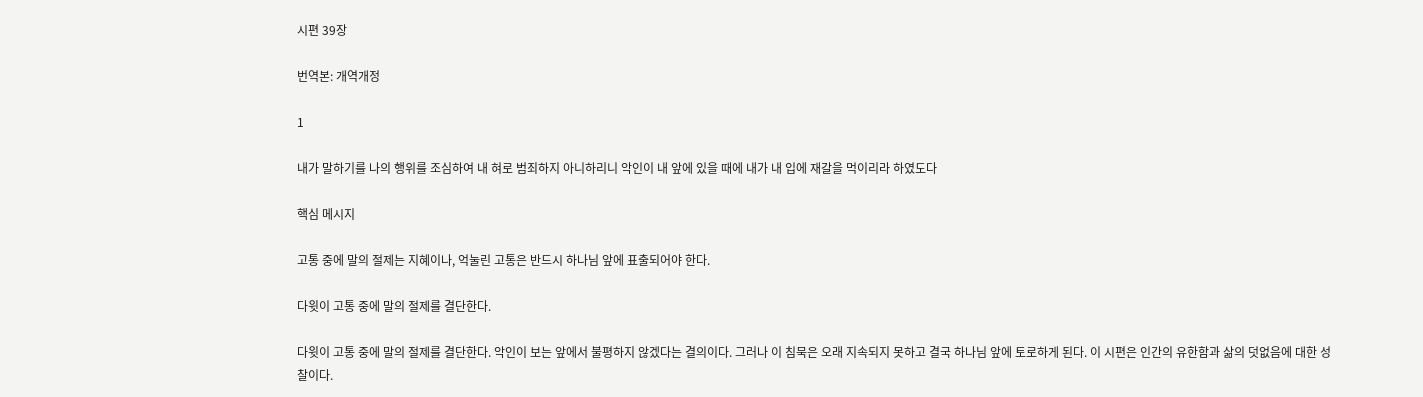시편 39장

번역본: 개역개정

1

내가 말하기를 나의 행위를 조심하여 내 혀로 범죄하지 아니하리니 악인이 내 앞에 있을 때에 내가 내 입에 재갈을 먹이리라 하였도다

핵심 메시지

고통 중에 말의 절제는 지혜이나, 억눌린 고통은 반드시 하나님 앞에 표출되어야 한다.

다윗이 고통 중에 말의 절제를 결단한다.

다윗이 고통 중에 말의 절제를 결단한다. 악인이 보는 앞에서 불평하지 않겠다는 결의이다. 그러나 이 침묵은 오래 지속되지 못하고 결국 하나님 앞에 토로하게 된다. 이 시편은 인간의 유한함과 삶의 덧없음에 대한 성찰이다.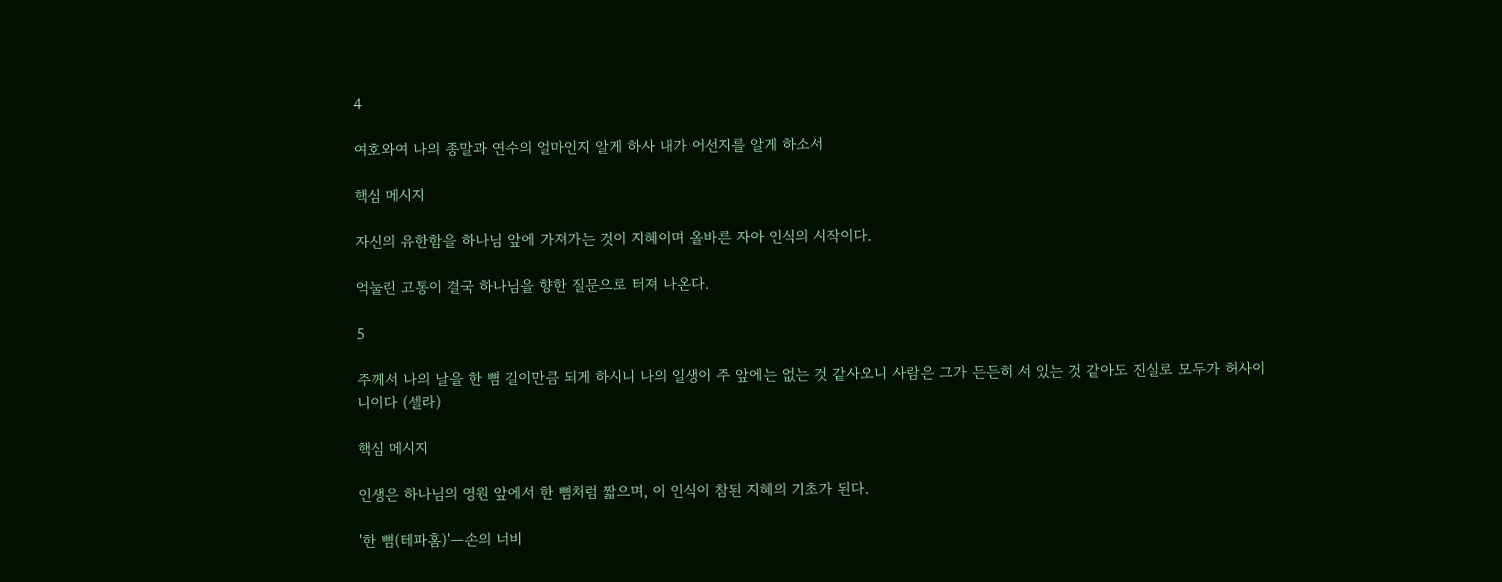4

여호와여 나의 종말과 연수의 얼마인지 알게 하사 내가 어선지를 알게 하소서

핵심 메시지

자신의 유한함을 하나님 앞에 가져가는 것이 지혜이며 올바른 자아 인식의 시작이다.

억눌린 고통이 결국 하나님을 향한 질문으로 터져 나온다.

5

주께서 나의 날을 한 뼘 길이만큼 되게 하시니 나의 일생이 주 앞에는 없는 것 같사오니 사람은 그가 든든히 서 있는 것 같아도 진실로 모두가 허사이니이다 (셀라)

핵심 메시지

인생은 하나님의 영원 앞에서 한 뼘처럼 짧으며, 이 인식이 참된 지혜의 기초가 된다.

'한 뼘(테파홈)'—손의 너비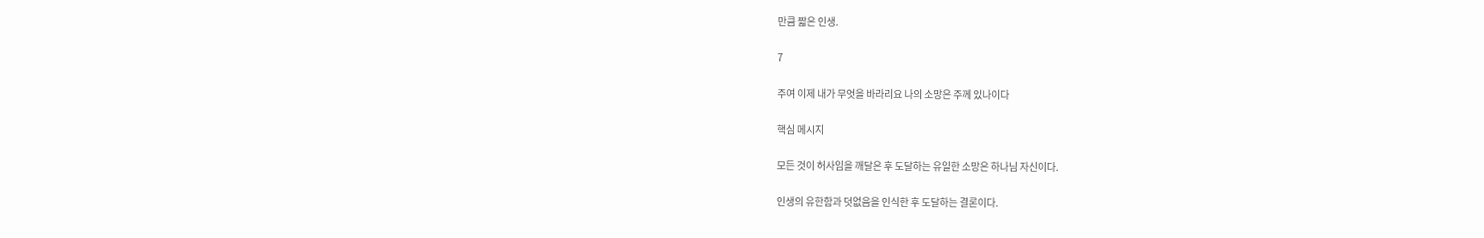만큼 짧은 인생.

7

주여 이제 내가 무엇을 바라리요 나의 소망은 주께 있나이다

핵심 메시지

모든 것이 허사임을 깨달은 후 도달하는 유일한 소망은 하나님 자신이다.

인생의 유한함과 덧없음을 인식한 후 도달하는 결론이다.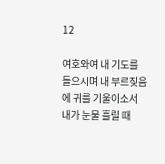12

여호와여 내 기도를 들으시며 내 부르짖음에 귀를 기울이소서 내가 눈물 흘릴 때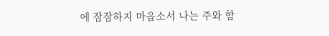에 잠잠하지 마옵소서 나는 주와 함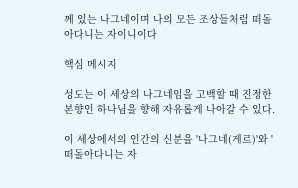께 있는 나그네이며 나의 모든 조상들처럼 떠돌아다니는 자이니이다

핵심 메시지

성도는 이 세상의 나그네임을 고백할 때 진정한 본향인 하나님을 향해 자유롭게 나아갈 수 있다.

이 세상에서의 인간의 신분을 '나그네(게르)'와 '떠돌아다니는 자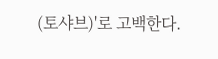(토샤브)'로 고백한다.